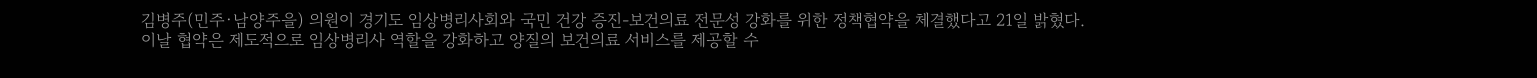김병주(민주·남양주을) 의원이 경기도 임상병리사회와 국민 건강 증진-보건의료 전문성 강화를 위한 정책협약을 체결했다고 21일 밝혔다.
이날 협약은 제도적으로 임상병리사 역할을 강화하고 양질의 보건의료 서비스를 제공할 수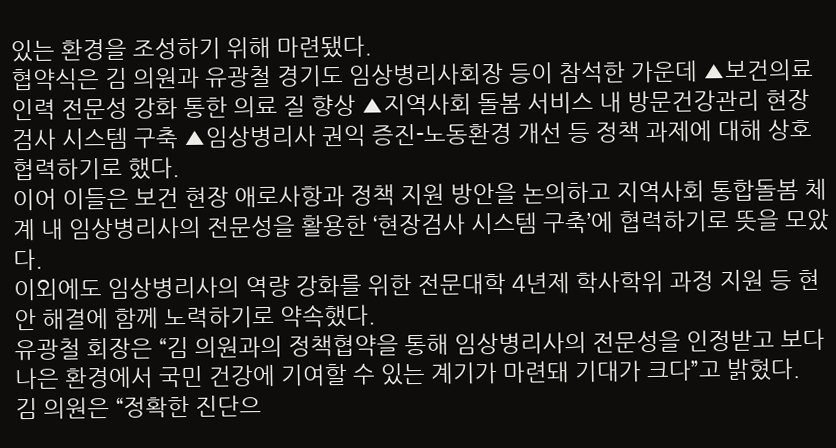있는 환경을 조성하기 위해 마련됐다.
협약식은 김 의원과 유광철 경기도 임상병리사회장 등이 참석한 가운데 ▲보건의료인력 전문성 강화 통한 의료 질 향상 ▲지역사회 돌봄 서비스 내 방문건강관리 현장검사 시스템 구축 ▲임상병리사 권익 증진-노동환경 개선 등 정책 과제에 대해 상호 협력하기로 했다.
이어 이들은 보건 현장 애로사항과 정책 지원 방안을 논의하고 지역사회 통합돌봄 체계 내 임상병리사의 전문성을 활용한 ‘현장검사 시스템 구축’에 협력하기로 뜻을 모았다.
이외에도 임상병리사의 역량 강화를 위한 전문대학 4년제 학사학위 과정 지원 등 현안 해결에 함께 노력하기로 약속했다.
유광철 회장은 “김 의원과의 정책협약을 통해 임상병리사의 전문성을 인정받고 보다 나은 환경에서 국민 건강에 기여할 수 있는 계기가 마련돼 기대가 크다”고 밝혔다.
김 의원은 “정확한 진단으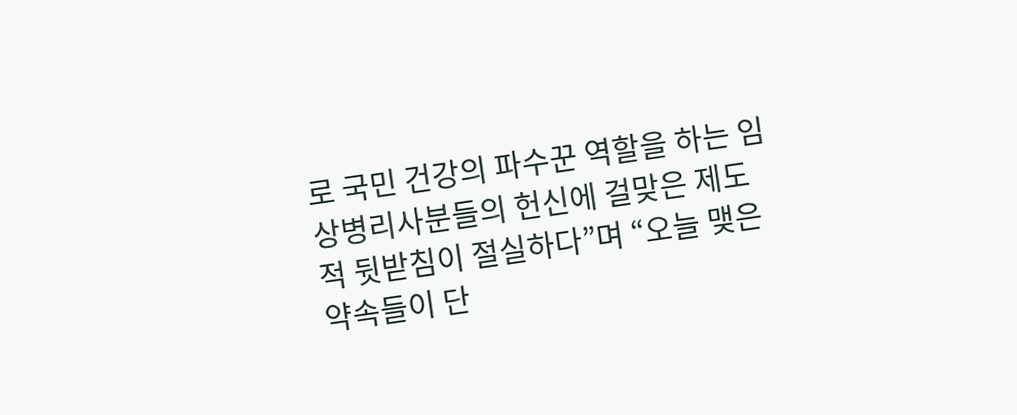로 국민 건강의 파수꾼 역할을 하는 임상병리사분들의 헌신에 걸맞은 제도적 뒷받침이 절실하다”며 “오늘 맺은 약속들이 단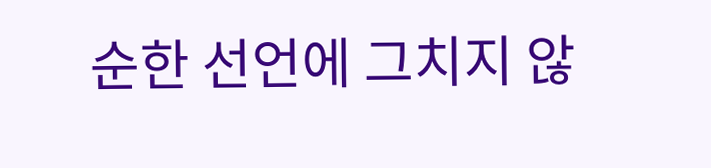순한 선언에 그치지 않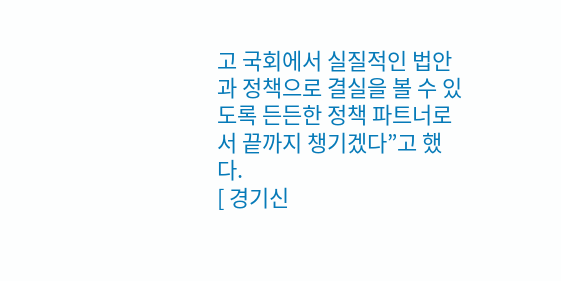고 국회에서 실질적인 법안과 정책으로 결실을 볼 수 있도록 든든한 정책 파트너로서 끝까지 챙기겠다”고 했다.
[ 경기신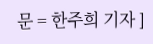문 = 한주희 기자 ]